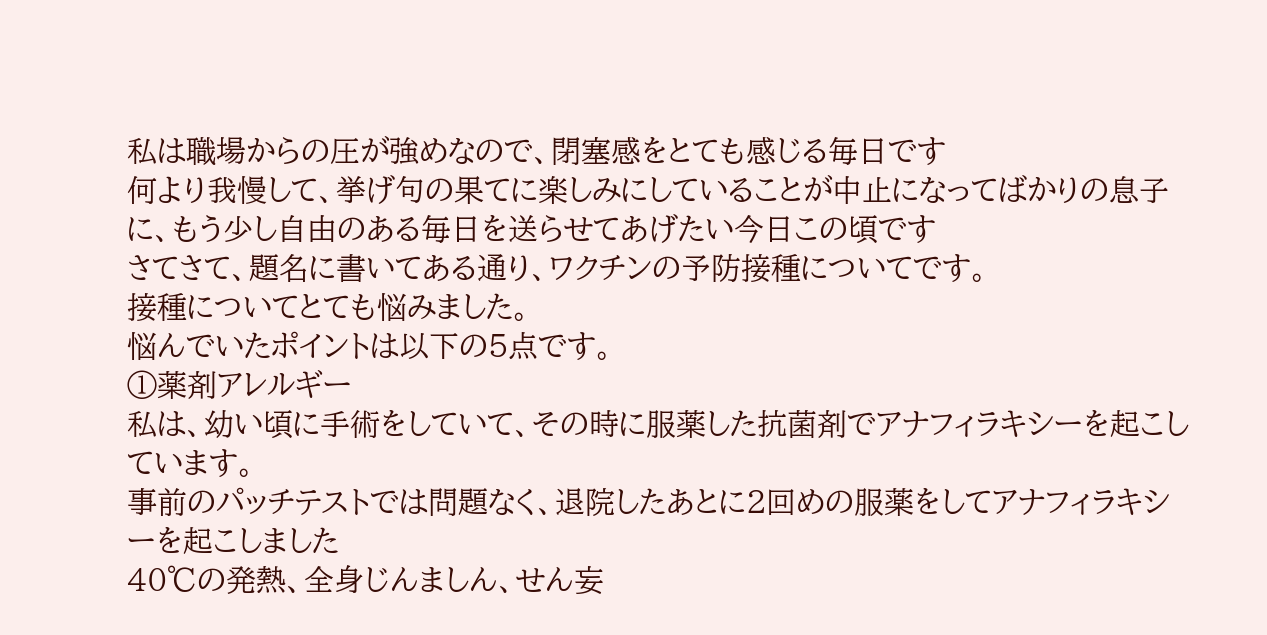私は職場からの圧が強めなので、閉塞感をとても感じる毎日です
何より我慢して、挙げ句の果てに楽しみにしていることが中止になってばかりの息子に、もう少し自由のある毎日を送らせてあげたい今日この頃です
さてさて、題名に書いてある通り、ワクチンの予防接種についてです。
接種についてとても悩みました。
悩んでいたポイントは以下の5点です。
①薬剤アレルギー
私は、幼い頃に手術をしていて、その時に服薬した抗菌剤でアナフィラキシーを起こしています。
事前のパッチテストでは問題なく、退院したあとに2回めの服薬をしてアナフィラキシーを起こしました
40℃の発熱、全身じんましん、せん妄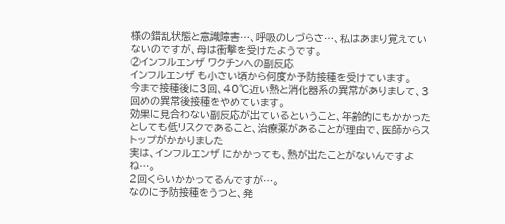様の錯乱状態と意識障害…、呼吸のしづらさ…、私はあまり覚えていないのですが、母は衝撃を受けたようです。
②インフルエンザ ワクチンへの副反応
インフルエンザ も小さい頃から何度か予防接種を受けています。
今まで接種後に3回、40℃近い熱と消化器系の異常がありまして、3回めの異常後接種をやめています。
効果に見合わない副反応が出ているということ、年齢的にもかかったとしても低リスクであること、治療薬があることが理由で、医師からストップがかかりました
実は、インフルエンザ にかかっても、熱が出たことがないんですよね…。
2回くらいかかってるんですが…。
なのに予防接種をうつと、発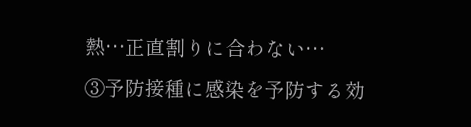熱…正直割りに合わない…
③予防接種に感染を予防する効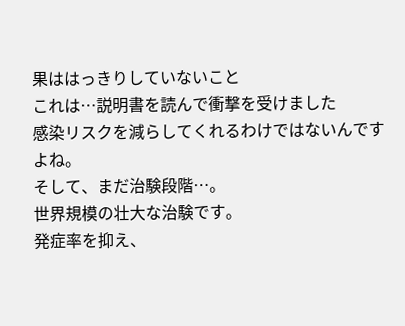果ははっきりしていないこと
これは…説明書を読んで衝撃を受けました
感染リスクを減らしてくれるわけではないんですよね。
そして、まだ治験段階…。
世界規模の壮大な治験です。
発症率を抑え、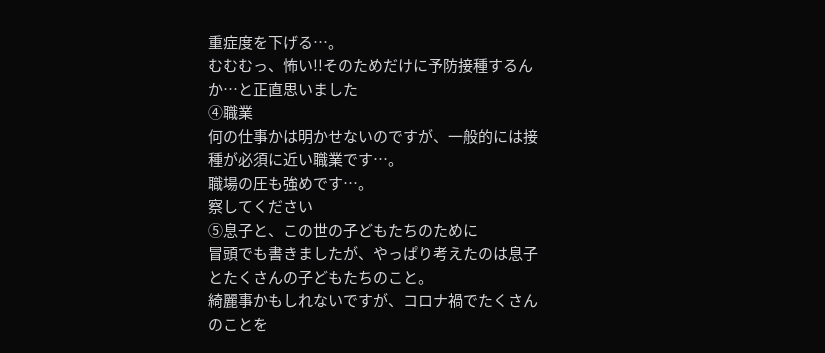重症度を下げる…。
むむむっ、怖い!!そのためだけに予防接種するんか…と正直思いました
④職業
何の仕事かは明かせないのですが、一般的には接種が必須に近い職業です…。
職場の圧も強めです…。
察してください
⑤息子と、この世の子どもたちのために
冒頭でも書きましたが、やっぱり考えたのは息子とたくさんの子どもたちのこと。
綺麗事かもしれないですが、コロナ禍でたくさんのことを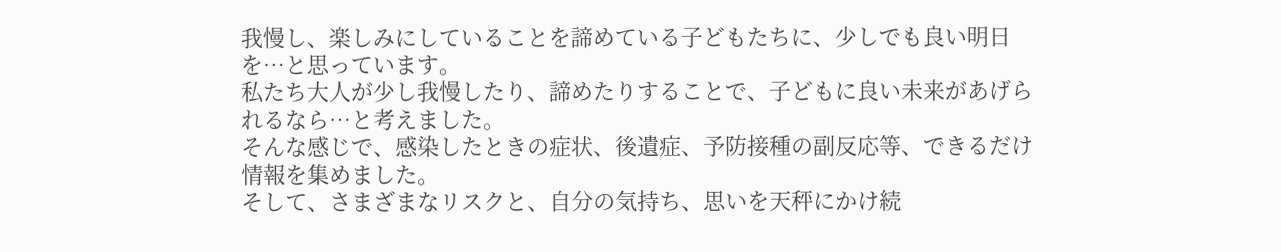我慢し、楽しみにしていることを諦めている子どもたちに、少しでも良い明日を…と思っています。
私たち大人が少し我慢したり、諦めたりすることで、子どもに良い未来があげられるなら…と考えました。
そんな感じで、感染したときの症状、後遺症、予防接種の副反応等、できるだけ情報を集めました。
そして、さまざまなリスクと、自分の気持ち、思いを天秤にかけ続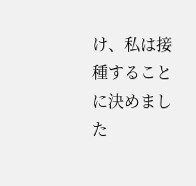け、私は接種することに決めました